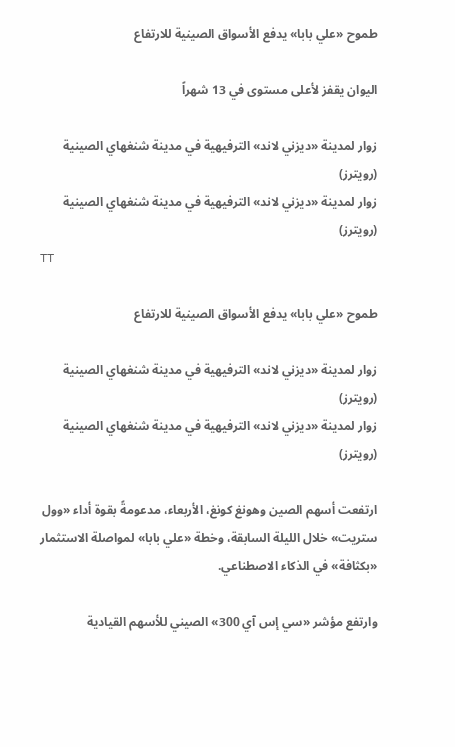طموح «علي بابا» يدفع الأسواق الصينية للارتفاع

اليوان يقفز لأعلى مستوى في 13 شهراً

زوار لمدينة «ديزني لاند» الترفيهية في مدينة شنغهاي الصينية (رويترز)
زوار لمدينة «ديزني لاند» الترفيهية في مدينة شنغهاي الصينية (رويترز)
TT

طموح «علي بابا» يدفع الأسواق الصينية للارتفاع

زوار لمدينة «ديزني لاند» الترفيهية في مدينة شنغهاي الصينية (رويترز)
زوار لمدينة «ديزني لاند» الترفيهية في مدينة شنغهاي الصينية (رويترز)

ارتفعت أسهم الصين وهونغ كونغ، الأربعاء، مدعومةً بقوة أداء «وول ستريت» خلال الليلة السابقة، وخطة «علي بابا» لمواصلة الاستثمار «بكثافة» في الذكاء الاصطناعي.

وارتفع مؤشر «سي إس آي 300» الصيني للأسهم القيادية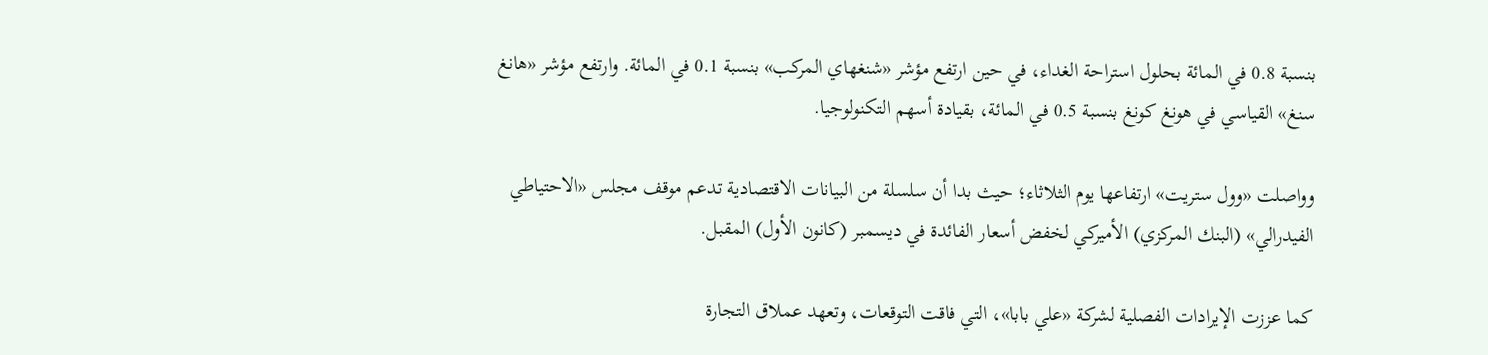بنسبة 0.8 في المائة بحلول استراحة الغداء، في حين ارتفع مؤشر «شنغهاي المركب» بنسبة 0.1 في المائة. وارتفع مؤشر «هانغ سنغ» القياسي في هونغ كونغ بنسبة 0.5 في المائة، بقيادة أسهم التكنولوجيا.

وواصلت «وول ستريت» ارتفاعها يوم الثلاثاء؛ حيث بدا أن سلسلة من البيانات الاقتصادية تدعم موقف مجلس «الاحتياطي الفيدرالي» (البنك المركزي) الأميركي لخفض أسعار الفائدة في ديسمبر (كانون الأول) المقبل.

كما عززت الإيرادات الفصلية لشركة «علي بابا»، التي فاقت التوقعات، وتعهد عملاق التجارة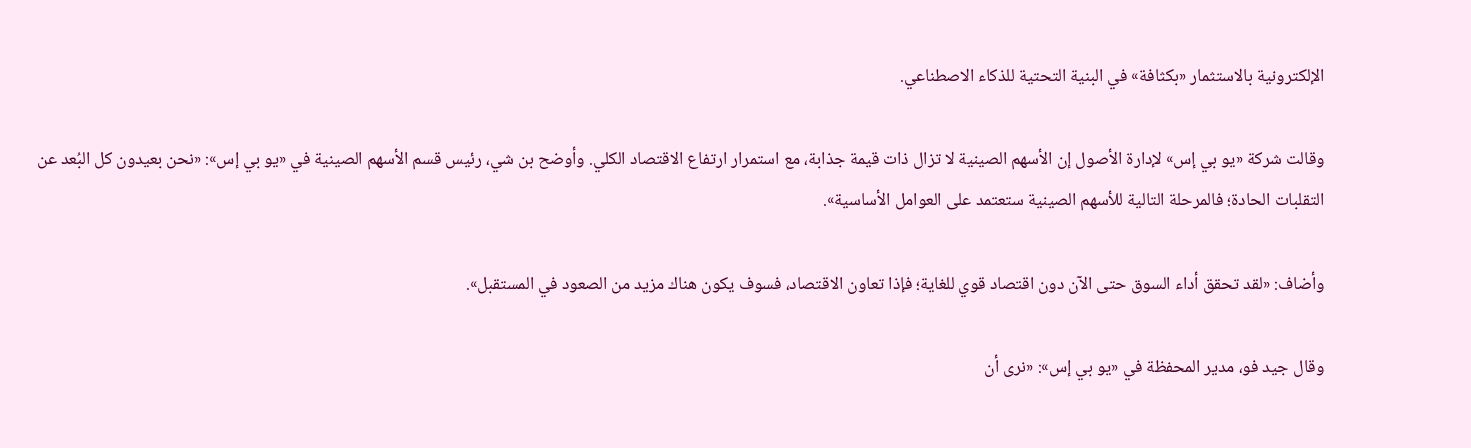الإلكترونية بالاستثمار «بكثافة» في البنية التحتية للذكاء الاصطناعي.

وقالت شركة «يو بي إس» لإدارة الأصول إن الأسهم الصينية لا تزال ذات قيمة جذابة، مع استمرار ارتفاع الاقتصاد الكلي. وأوضح بن شي، رئيس قسم الأسهم الصينية في «يو بي إس»: «نحن بعيدون كل البُعد عن التقلبات الحادة؛ فالمرحلة التالية للأسهم الصينية ستعتمد على العوامل الأساسية».

وأضاف: «لقد تحقق أداء السوق حتى الآن دون اقتصاد قوي للغاية؛ فإذا تعاون الاقتصاد، فسوف يكون هناك مزيد من الصعود في المستقبل».

وقال جيد فو، مدير المحفظة في «يو بي إس»: «نرى أن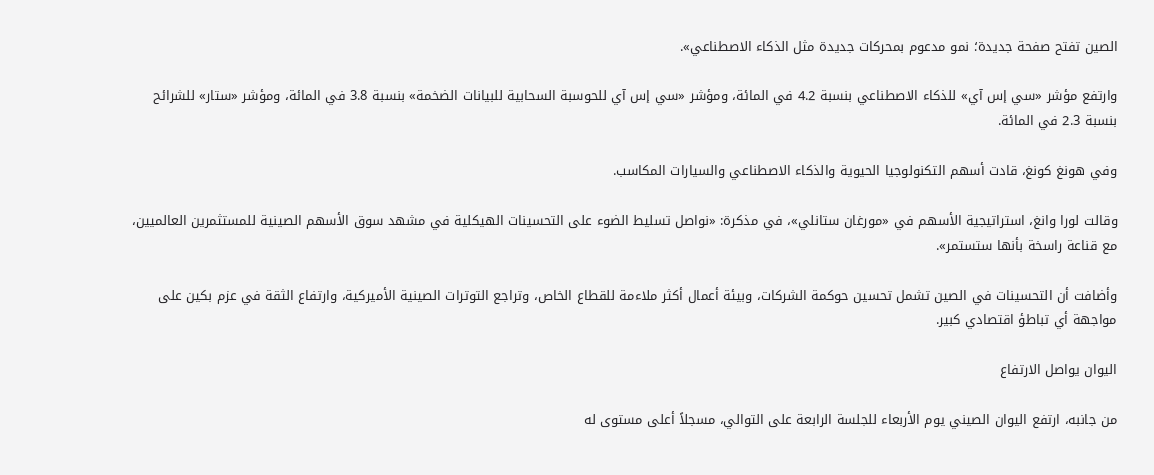الصين تفتح صفحة جديدة؛ نمو مدعوم بمحركات جديدة مثل الذكاء الاصطناعي».

وارتفع مؤشر «سي إس آي» للذكاء الاصطناعي بنسبة 4.2 في المائة، ومؤشر «سي إس آي للحوسبة السحابية للبيانات الضخمة» بنسبة 3.8 في المائة، ومؤشر «ستار» للشرائح بنسبة 2.3 في المائة.

وفي هونغ كونغ، قادت أسهم التكنولوجيا الحيوية والذكاء الاصطناعي والسيارات المكاسب.

وقالت لورا وانغ، استراتيجية الأسهم في «مورغان ستانلي»، في مذكرة: «نواصل تسليط الضوء على التحسينات الهيكلية في مشهد سوق الأسهم الصينية للمستثمرين العالميين، مع قناعة راسخة بأنها ستستمر».

وأضافت أن التحسينات في الصين تشمل تحسين حوكمة الشركات، وبيئة أعمال أكثر ملاءمة للقطاع الخاص، وتراجع التوترات الصينية الأميركية، وارتفاع الثقة في عزم بكين على مواجهة أي تباطؤ اقتصادي كبير.

اليوان يواصل الارتفاع

من جانبه، ارتفع اليوان الصيني يوم الأربعاء للجلسة الرابعة على التوالي، مسجلاً أعلى مستوى له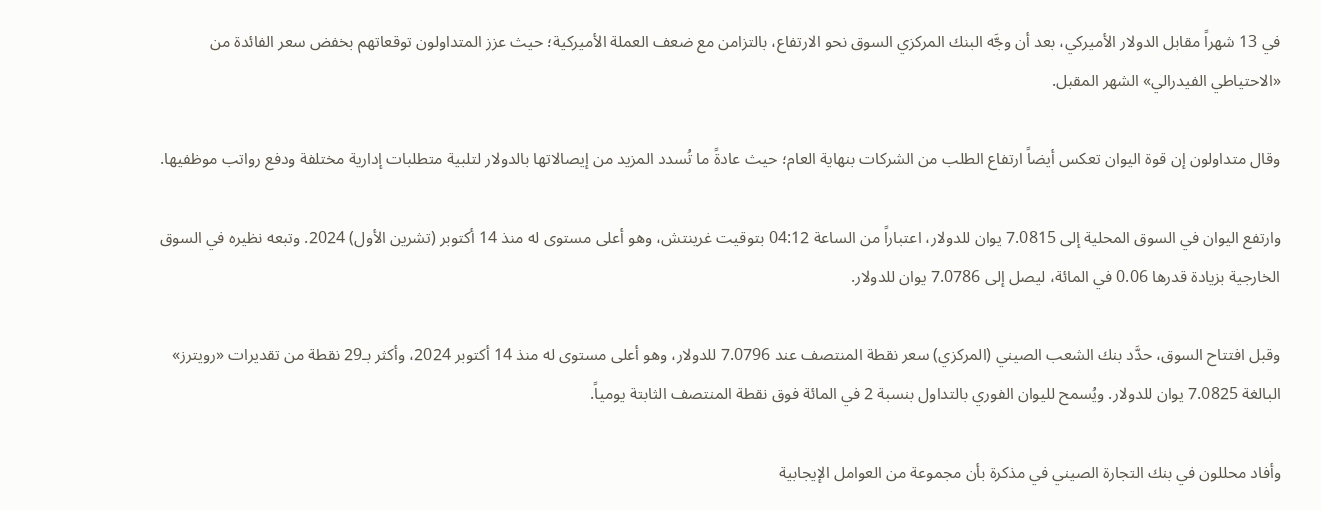في 13 شهراً مقابل الدولار الأميركي، بعد أن وجَّه البنك المركزي السوق نحو الارتفاع، بالتزامن مع ضعف العملة الأميركية؛ حيث عزز المتداولون توقعاتهم بخفض سعر الفائدة من «الاحتياطي الفيدرالي» الشهر المقبل.

وقال متداولون إن قوة اليوان تعكس أيضاً ارتفاع الطلب من الشركات بنهاية العام؛ حيث عادةً ما تُسدد المزيد من إيصالاتها بالدولار لتلبية متطلبات إدارية مختلفة ودفع رواتب موظفيها.

وارتفع اليوان في السوق المحلية إلى 7.0815 يوان للدولار، اعتباراً من الساعة 04:12 بتوقيت غرينتش، وهو أعلى مستوى له منذ 14 أكتوبر (تشرين الأول) 2024. وتبعه نظيره في السوق الخارجية بزيادة قدرها 0.06 في المائة، ليصل إلى 7.0786 يوان للدولار.

وقبل افتتاح السوق، حدَّد بنك الشعب الصيني (المركزي) سعر نقطة المنتصف عند 7.0796 للدولار، وهو أعلى مستوى له منذ 14 أكتوبر 2024، وأكثر بـ29 نقطة من تقديرات «رويترز» البالغة 7.0825 يوان للدولار. ويُسمح لليوان الفوري بالتداول بنسبة 2 في المائة فوق نقطة المنتصف الثابتة يومياً.

وأفاد محللون في بنك التجارة الصيني في مذكرة بأن مجموعة من العوامل الإيجابية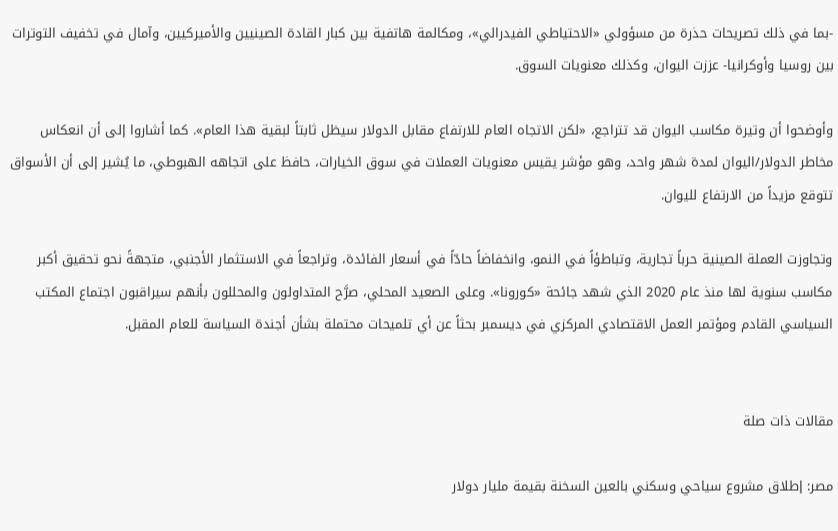-بما في ذلك تصريحات حذرة من مسؤولي «الاحتياطي الفيدرالي»، ومكالمة هاتفية بين كبار القادة الصينيين والأميركيين، وآمال في تخفيف التوترات بين روسيا وأوكرانيا- عززت اليوان، وكذلك معنويات السوق.

وأوضحوا أن وتيرة مكاسب اليوان قد تتراجع، «لكن الاتجاه العام للارتفاع مقابل الدولار سيظل ثابتاً لبقية هذا العام». كما أشاروا إلى أن انعكاس مخاطر الدولار/اليوان لمدة شهر واحد، وهو مؤشر يقيس معنويات العملات في سوق الخيارات، حافظ على اتجاهه الهبوطي، ما يُشير إلى أن الأسواق تتوقع مزيداً من الارتفاع لليوان.

وتجاوزت العملة الصينية حرباً تجارية، وتباطؤاً في النمو، وانخفاضاً حادّاً في أسعار الفائدة، وتراجعاً في الاستثمار الأجنبي، متجهةً نحو تحقيق أكبر مكاسب سنوية لها منذ عام 2020 الذي شهد جائحة «كورونا». وعلى الصعيد المحلي، صرَّح المتداولون والمحللون بأنهم سيراقبون اجتماع المكتب السياسي القادم ومؤتمر العمل الاقتصادي المركزي في ديسمبر بحثاً عن أي تلميحات محتملة بشأن أجندة السياسة للعام المقبل.


مقالات ذات صلة

مصر: إطلاق مشروع سياحي وسكني بالعين السخنة بقيمة مليار دولار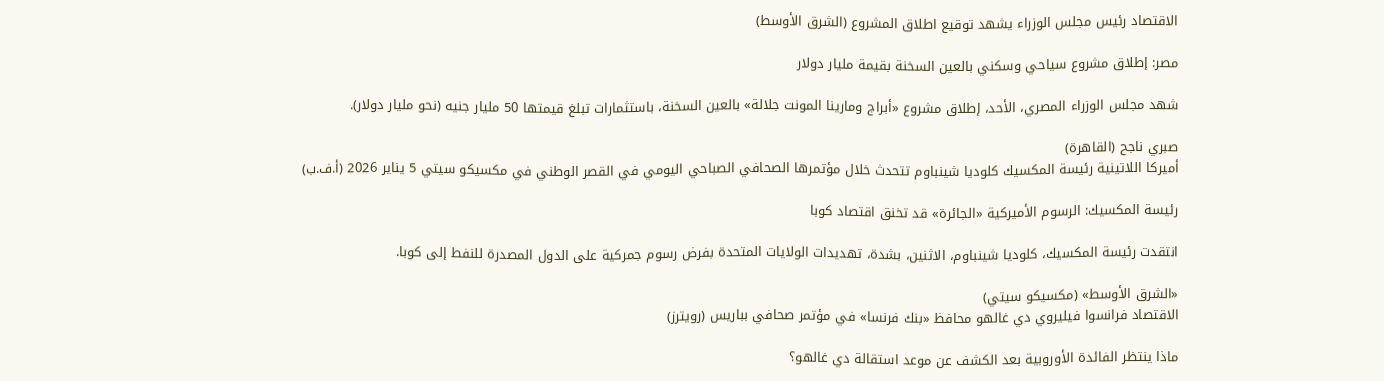الاقتصاد رئيس مجلس الوزراء يشهد توقيع اطلاق المشروع (الشرق الأوسط)

مصر: إطلاق مشروع سياحي وسكني بالعين السخنة بقيمة مليار دولار

شهد مجلس الوزراء المصري، الأحد، إطلاق مشروع «أبراج ومارينا المونت جلالة» بالعين السخنة، باستثمارات تبلغ قيمتها 50 مليار جنيه (نحو مليار دولار).

صبري ناجح (القاهرة)
أميركا اللاتينية رئيسة المكسيك كلوديا شينباوم تتحدث خلال مؤتمرها الصحافي الصباحي اليومي في القصر الوطني في مكسيكو سيتي 5 يناير 2026 (أ.ف.ب)

رئيسة المكسيك: الرسوم الأميركية «الجائرة» قد تخنق اقتصاد كوبا

انتقدت رئيسة المكسيك، كلوديا شينباوم، الاثنين، بشدة، تهديدات الولايات المتحدة بفرض رسوم جمركية على الدول المصدرة للنفط إلى كوبا.

«الشرق الأوسط» (مكسيكو سيتي)
الاقتصاد فرانسوا فيليروي دي غالهو محافظ «بنك فرنسا» في مؤتمر صحافي بباريس (رويترز)

ماذا ينتظر الفائدة الأوروبية بعد الكشف عن موعد استقالة دي غالهو؟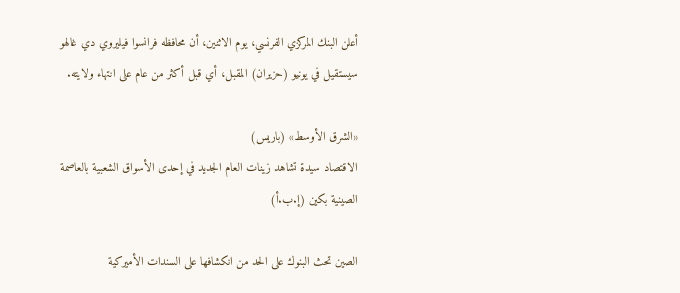أعلن البنك المركزي الفرنسي، يوم الاثنين، أن محافظه فرانسوا فيليروي دي غالهو سيستقيل في يونيو (حزيران) المقبل، أي قبل أكثر من عام على انتهاء ولايته.

«الشرق الأوسط» (باريس)
الاقتصاد سيدة تشاهد زينات العام الجديد في إحدى الأسواق الشعبية بالعاصمة الصينية بكين (إ.ب.أ)

الصين تحث البنوك على الحد من انكشافها على السندات الأميركية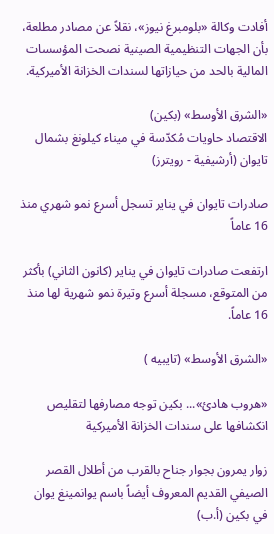أفادت وكالة «بلومبرغ نيوز»، نقلاً عن مصادر مطلعة، بأن الجهات التنظيمية الصينية نصحت المؤسسات المالية بالحد من حيازاتها لسندات الخزانة الأميركية.

«الشرق الأوسط» (بكين)
الاقتصاد حاويات مُكدّسة في ميناء كيلونغ بشمال تايوان (أرشيفية - رويترز)

صادرات تايوان في يناير تسجل أسرع نمو شهري منذ 16 عاماً

ارتفعت صادرات تايوان في يناير (كانون الثاني) بأكثر من المتوقع، مسجلة أسرع وتيرة نمو شهرية لها منذ 16 عاماً.

«الشرق الأوسط» (تايبيه )

«هروب هادئ»... بكين توجه مصارفها لتقليص انكشافها على سندات الخزانة الأميركية

زوار يمرون بجوار جناح بالقرب من أطلال القصر الصيفي القديم المعروف أيضاً باسم يوانمينغ يوان في بكين (أ.ب)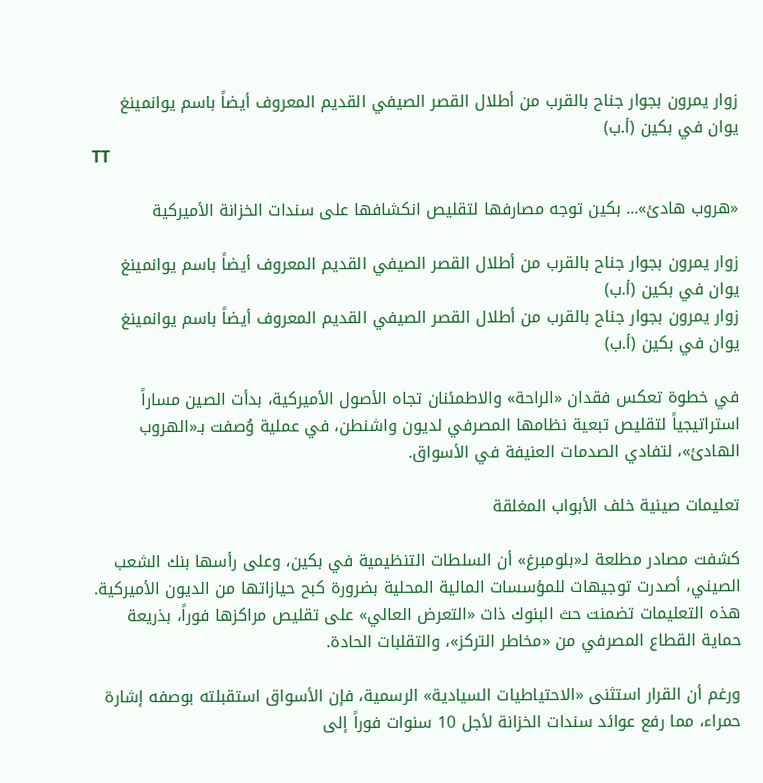زوار يمرون بجوار جناح بالقرب من أطلال القصر الصيفي القديم المعروف أيضاً باسم يوانمينغ يوان في بكين (أ.ب)
TT

«هروب هادئ»... بكين توجه مصارفها لتقليص انكشافها على سندات الخزانة الأميركية

زوار يمرون بجوار جناح بالقرب من أطلال القصر الصيفي القديم المعروف أيضاً باسم يوانمينغ يوان في بكين (أ.ب)
زوار يمرون بجوار جناح بالقرب من أطلال القصر الصيفي القديم المعروف أيضاً باسم يوانمينغ يوان في بكين (أ.ب)

في خطوة تعكس فقدان «الراحة» والاطمئنان تجاه الأصول الأميركية، بدأت الصين مساراً استراتيجياً لتقليص تبعية نظامها المصرفي لديون واشنطن، في عملية وُصفت بـ«الهروب الهادئ»، لتفادي الصدمات العنيفة في الأسواق.

تعليمات صينية خلف الأبواب المغلقة

كشفت مصادر مطلعة لـ«بلومبرغ» أن السلطات التنظيمية في بكين، وعلى رأسها بنك الشعب الصيني، أصدرت توجيهات للمؤسسات المالية المحلية بضرورة كبح حيازاتها من الديون الأميركية. هذه التعليمات تضمنت حث البنوك ذات «التعرض العالي» على تقليص مراكزها فوراً، بذريعة حماية القطاع المصرفي من «مخاطر التركز»، والتقلبات الحادة.

ورغم أن القرار استثنى «الاحتياطيات السيادية» الرسمية، فإن الأسواق استقبلته بوصفه إشارة حمراء، مما رفع عوائد سندات الخزانة لأجل 10 سنوات فوراً إلى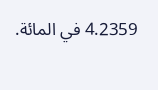4.2359 في المائة.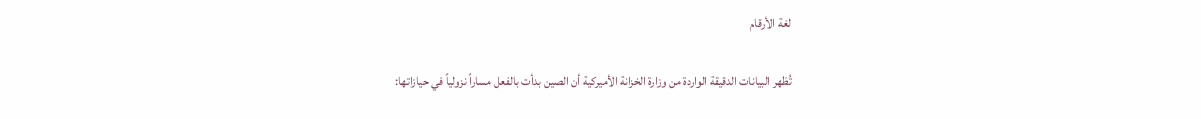لغة الأرقام

تُظهر البيانات الدقيقة الواردة من وزارة الخزانة الأميركية أن الصين بدأت بالفعل مساراً نزولياً في حيازاتها: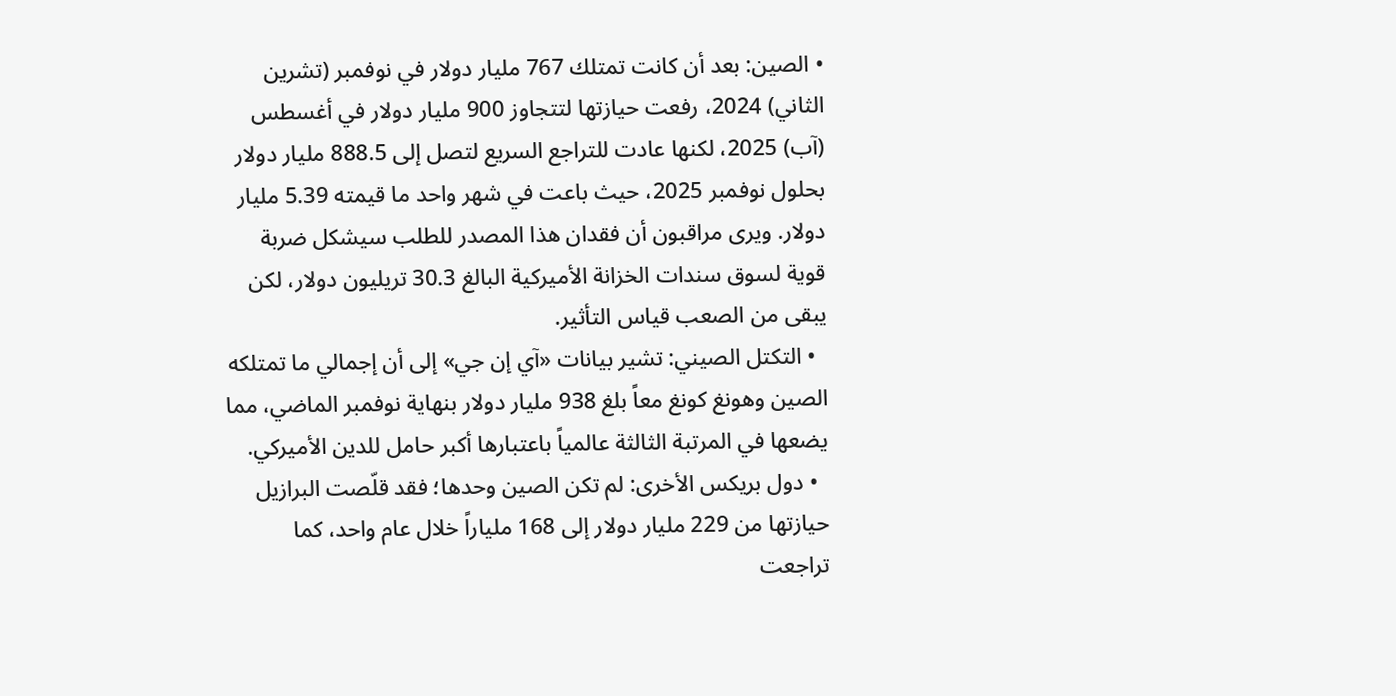• الصين: بعد أن كانت تمتلك 767 مليار دولار في نوفمبر (تشرين الثاني) 2024، رفعت حيازتها لتتجاوز 900 مليار دولار في أغسطس (آب) 2025، لكنها عادت للتراجع السريع لتصل إلى 888.5 مليار دولار بحلول نوفمبر 2025، حيث باعت في شهر واحد ما قيمته 5.39 مليار دولار. ويرى مراقبون أن فقدان هذا المصدر للطلب سيشكل ضربة قوية لسوق سندات الخزانة الأميركية البالغ 30.3 تريليون دولار، لكن يبقى من الصعب قياس التأثير.
  • التكتل الصيني: تشير بيانات «آي إن جي» إلى أن إجمالي ما تمتلكه الصين وهونغ كونغ معاً بلغ 938 مليار دولار بنهاية نوفمبر الماضي، مما يضعها في المرتبة الثالثة عالمياً باعتبارها أكبر حامل للدين الأميركي.
  • دول بريكس الأخرى: لم تكن الصين وحدها؛ فقد قلّصت البرازيل حيازتها من 229 مليار دولار إلى 168 ملياراً خلال عام واحد، كما تراجعت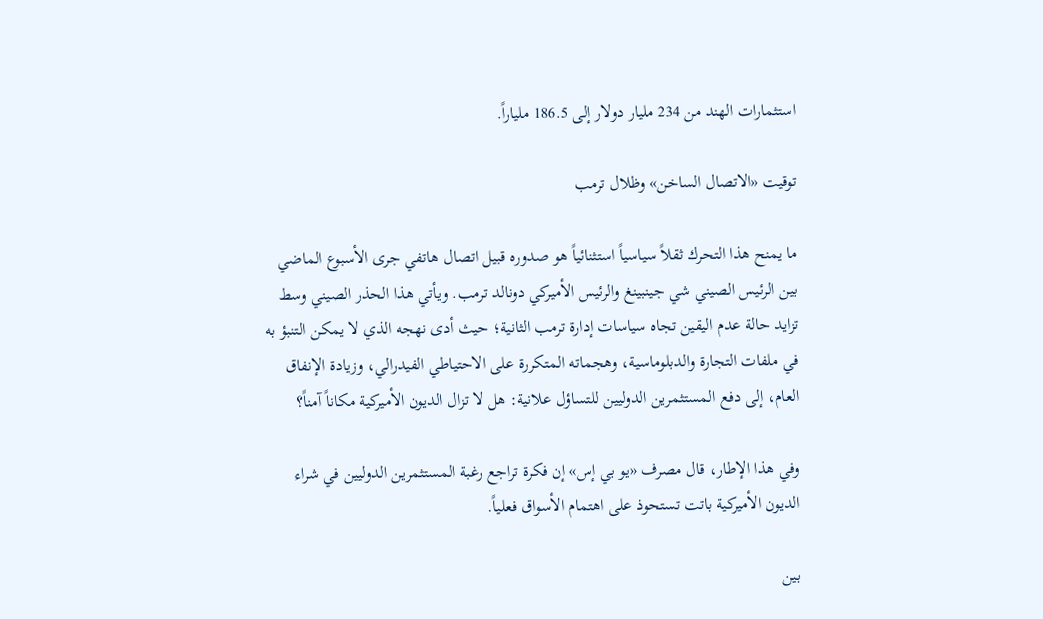استثمارات الهند من 234 مليار دولار إلى 186.5 ملياراً.

توقيت «الاتصال الساخن» وظلال ترمب

ما يمنح هذا التحرك ثقلاً سياسياً استثنائياً هو صدوره قبيل اتصال هاتفي جرى الأسبوع الماضي بين الرئيس الصيني شي جينبينغ والرئيس الأميركي دونالد ترمب. ويأتي هذا الحذر الصيني وسط تزايد حالة عدم اليقين تجاه سياسات إدارة ترمب الثانية؛ حيث أدى نهجه الذي لا يمكن التنبؤ به في ملفات التجارة والدبلوماسية، وهجماته المتكررة على الاحتياطي الفيدرالي، وزيادة الإنفاق العام، إلى دفع المستثمرين الدوليين للتساؤل علانية: هل لا تزال الديون الأميركية مكاناً آمناً؟

وفي هذا الإطار، قال مصرف «يو بي إس» إن فكرة تراجع رغبة المستثمرين الدوليين في شراء الديون الأميركية باتت تستحوذ على اهتمام الأسواق فعلياً.

بين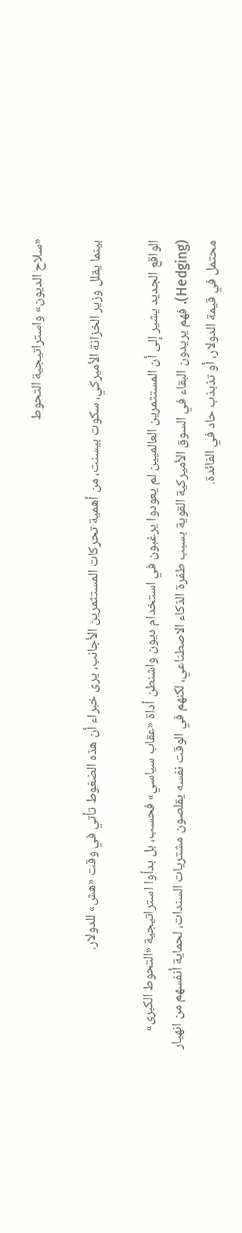«سلاح الديون» واستراتيجية التحوط

بينما يقلل وزير الخزانة الأميركي، سكوت بيسنت، من أهمية تحركات المستثمرين الأجانب، يرى خبراء أن هذه الضغوط تأتي في وقت «هش» للدولار.

الواقع الجديد يشير إلى أن المستثمرين العالميين لم يعودوا يرغبون في استخدام ديون واشنطن أداة «عقاب سياسي» فحسب، بل بدأوا استراتيجية «التحوط الكبرى» (Hedging). فهم يريدون البقاء في السوق الأميركية القوية بسبب طفرة الذكاء الاصطناعي، لكنهم في الوقت نفسه يقلصون مشتريات السندات، لحماية أنفسهم من انهيار محتمل في قيمة الدولار، أو تذبذب حاد في الفائدة.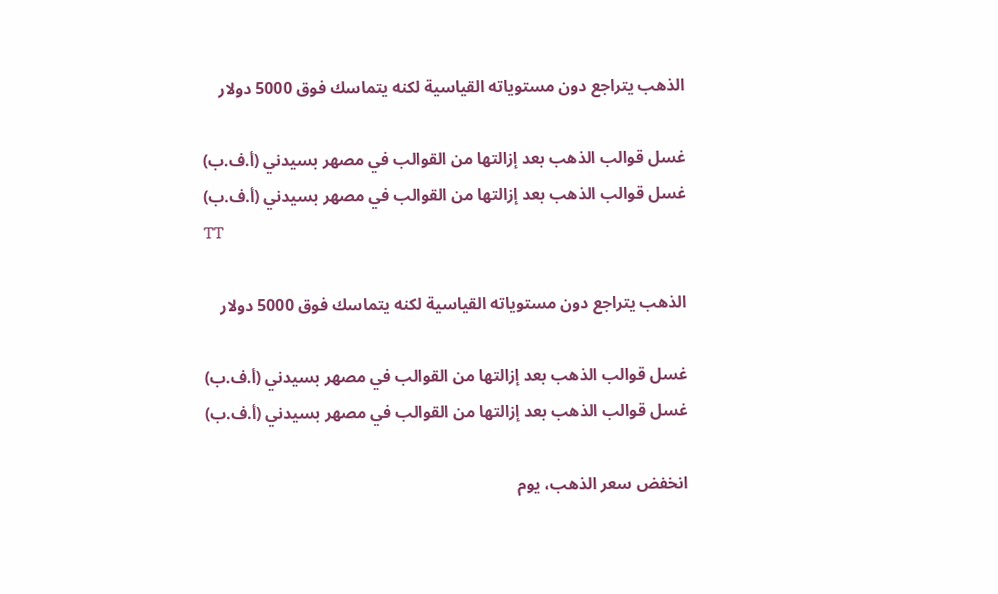الذهب يتراجع دون مستوياته القياسية لكنه يتماسك فوق 5000 دولار

غسل قوالب الذهب بعد إزالتها من القوالب في مصهر بسيدني (أ.ف.ب)
غسل قوالب الذهب بعد إزالتها من القوالب في مصهر بسيدني (أ.ف.ب)
TT

الذهب يتراجع دون مستوياته القياسية لكنه يتماسك فوق 5000 دولار

غسل قوالب الذهب بعد إزالتها من القوالب في مصهر بسيدني (أ.ف.ب)
غسل قوالب الذهب بعد إزالتها من القوالب في مصهر بسيدني (أ.ف.ب)

انخفض سعر الذهب، يوم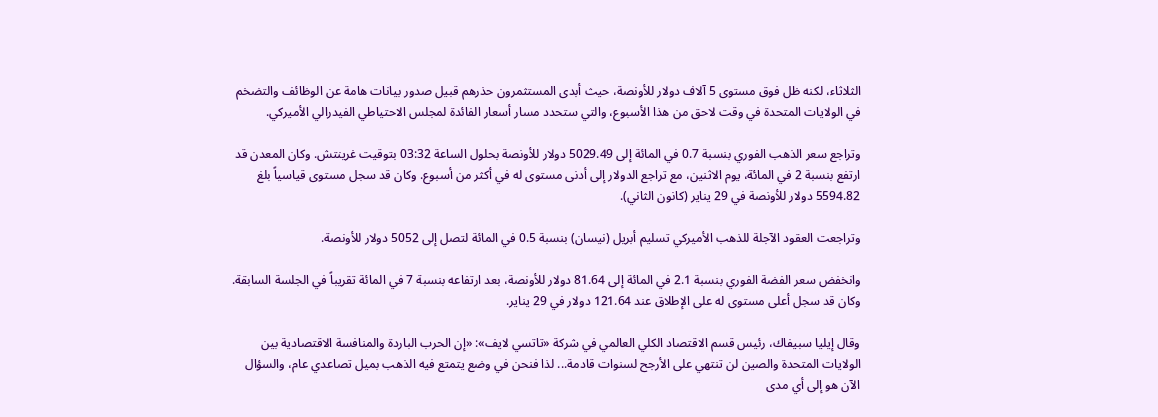الثلاثاء، لكنه ظل فوق مستوى 5 آلاف دولار للأونصة، حيث أبدى المستثمرون حذرهم قبيل صدور بيانات هامة عن الوظائف والتضخم في الولايات المتحدة في وقت لاحق من هذا الأسبوع، والتي ستحدد مسار أسعار الفائدة لمجلس الاحتياطي الفيدرالي الأميركي.

وتراجع سعر الذهب الفوري بنسبة 0.7 في المائة إلى 5029.49 دولار للأونصة بحلول الساعة 03:32 بتوقيت غرينتش. وكان المعدن قد ارتفع بنسبة 2 في المائة، يوم الاثنين، مع تراجع الدولار إلى أدنى مستوى له في أكثر من أسبوع. وكان قد سجل مستوى قياسياً بلغ 5594.82 دولار للأونصة في 29 يناير (كانون الثاني).

وتراجعت العقود الآجلة للذهب الأميركي تسليم أبريل (نيسان) بنسبة 0.5 في المائة لتصل إلى 5052 دولار للأونصة.

وانخفض سعر الفضة الفوري بنسبة 2.1 في المائة إلى 81.64 دولار للأونصة، بعد ارتفاعه بنسبة 7 في المائة تقريباً في الجلسة السابقة. وكان قد سجل أعلى مستوى له على الإطلاق عند 121.64 دولار في 29 يناير.

وقال إيليا سبيفاك، رئيس قسم الاقتصاد الكلي العالمي في شركة «تاتسي لايف»: «إن الحرب الباردة والمنافسة الاقتصادية بين الولايات المتحدة والصين لن تنتهي على الأرجح لسنوات قادمة... لذا فنحن في وضع يتمتع فيه الذهب بميل تصاعدي عام، والسؤال الآن هو إلى أي مدى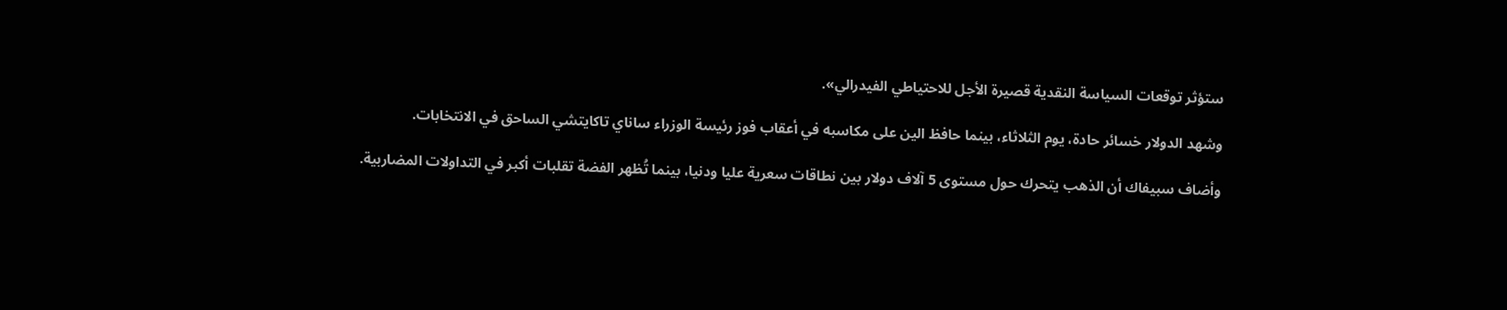ستؤثر توقعات السياسة النقدية قصيرة الأجل للاحتياطي الفيدرالي».

وشهد الدولار خسائر حادة، يوم الثلاثاء، بينما حافظ الين على مكاسبه في أعقاب فوز رئيسة الوزراء ساناي تاكايتشي الساحق في الانتخابات.

وأضاف سبيفاك أن الذهب يتحرك حول مستوى 5 آلاف دولار بين نطاقات سعرية عليا ودنيا، بينما تُظهر الفضة تقلبات أكبر في التداولات المضاربية.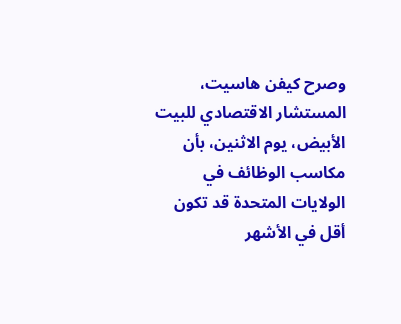وصرح كيفن هاسيت، المستشار الاقتصادي للبيت الأبيض، يوم الاثنين، بأن مكاسب الوظائف في الولايات المتحدة قد تكون أقل في الأشهر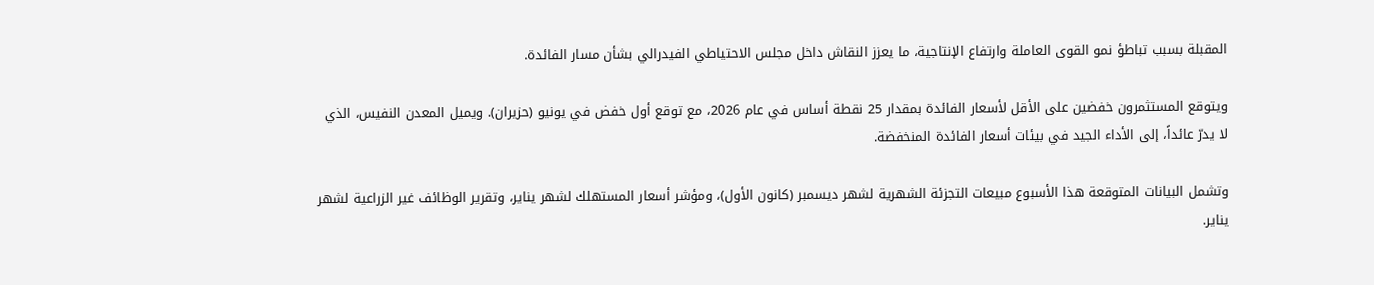المقبلة بسبب تباطؤ نمو القوى العاملة وارتفاع الإنتاجية، ما يعزز النقاش داخل مجلس الاحتياطي الفيدرالي بشأن مسار الفائدة.

ويتوقع المستثمرون خفضين على الأقل لأسعار الفائدة بمقدار 25 نقطة أساس في عام 2026، مع توقع أول خفض في يونيو (حزيران). ويميل المعدن النفيس، الذي لا يدرّ عائداً، إلى الأداء الجيد في بيئات أسعار الفائدة المنخفضة.

وتشمل البيانات المتوقعة هذا الأسبوع مبيعات التجزئة الشهرية لشهر ديسمبر (كانون الأول)، ومؤشر أسعار المستهلك لشهر يناير، وتقرير الوظائف غير الزراعية لشهر يناير.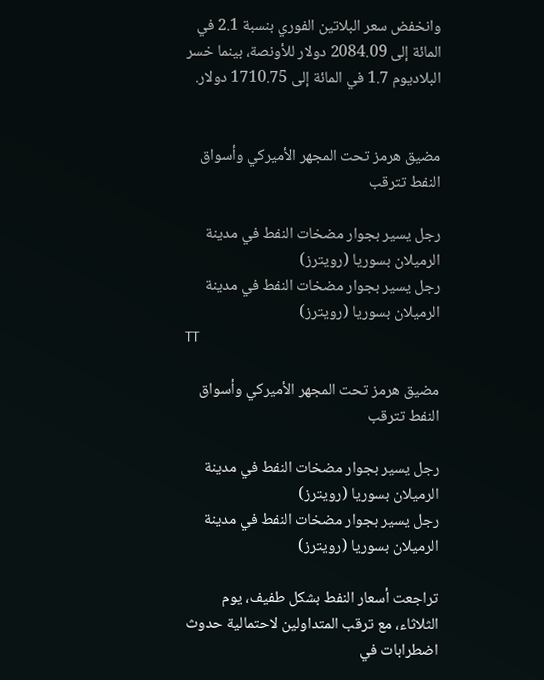وانخفض سعر البلاتين الفوري بنسبة 2.1 في المائة إلى 2084.09 دولار للأونصة، بينما خسر البلاديوم 1.7 في المائة إلى 1710.75 دولار.


مضيق هرمز تحت المجهر الأميركي وأسواق النفط تترقب

رجل يسير بجوار مضخات النفط في مدينة الرميلان بسوريا (رويترز)
رجل يسير بجوار مضخات النفط في مدينة الرميلان بسوريا (رويترز)
TT

مضيق هرمز تحت المجهر الأميركي وأسواق النفط تترقب

رجل يسير بجوار مضخات النفط في مدينة الرميلان بسوريا (رويترز)
رجل يسير بجوار مضخات النفط في مدينة الرميلان بسوريا (رويترز)

تراجعت أسعار النفط بشكل طفيف، يوم الثلاثاء، مع ترقب المتداولين لاحتمالية حدوث اضطرابات في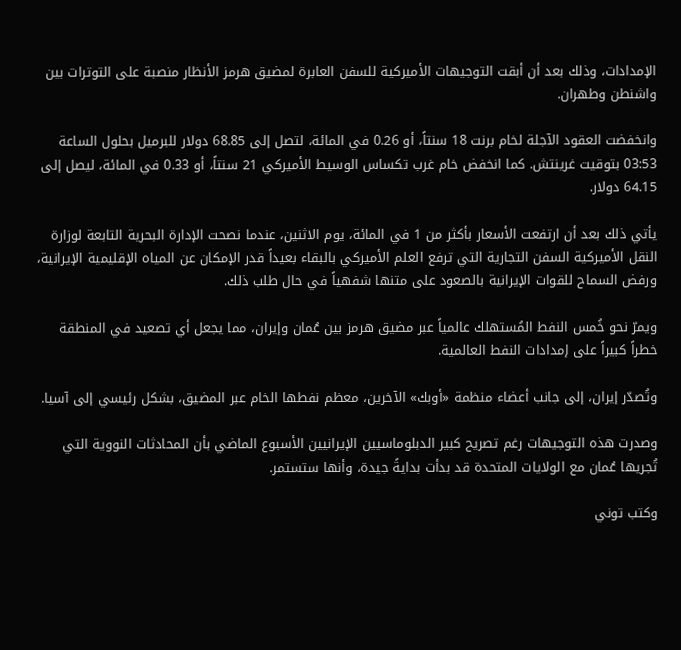الإمدادات، وذلك بعد أن أبقت التوجيهات الأميركية للسفن العابرة لمضيق هرمز الأنظار منصبة على التوترات بين واشنطن وطهران.

وانخفضت العقود الآجلة لخام برنت 18 سنتاً، أو 0.26 في المائة، لتصل إلى 68.85 دولار للبرميل بحلول الساعة 03:53 بتوقيت غرينتش. كما انخفض خام غرب تكساس الوسيط الأميركي 21 سنتاً، أو 0.33 في المائة، ليصل إلى 64.15 دولار.

يأتي ذلك بعد أن ارتفعت الأسعار بأكثر من 1 في المائة، يوم الاثنين، عندما نصحت الإدارة البحرية التابعة لوزارة النقل الأميركية السفن التجارية التي ترفع العلم الأميركي بالبقاء بعيداً قدر الإمكان عن المياه الإقليمية الإيرانية، ورفض السماح للقوات الإيرانية بالصعود على متنها شفهياً في حال طلب ذلك.

ويمرّ نحو خُمس النفط المُستهلك عالمياً عبر مضيق هرمز بين عُمان وإيران، مما يجعل أي تصعيد في المنطقة خطراً كبيراً على إمدادات النفط العالمية.

وتُصدّر إيران، إلى جانب أعضاء منظمة «أوبك» الآخرين، معظم نفطها الخام عبر المضيق، بشكل رئيسي إلى آسيا.

وصدرت هذه التوجيهات رغم تصريح كبير الدبلوماسيين الإيرانيين الأسبوع الماضي بأن المحادثات النووية التي تُجريها عُمان مع الولايات المتحدة قد بدأت بدايةً جيدة، وأنها ستستمر.

وكتب توني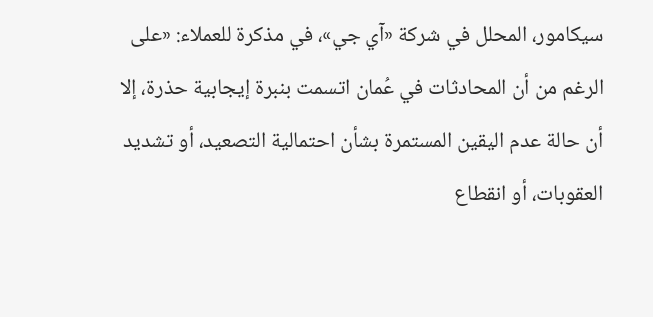سيكامور، المحلل في شركة «آي جي»، في مذكرة للعملاء: «على الرغم من أن المحادثات في عُمان اتسمت بنبرة إيجابية حذرة، إلا أن حالة عدم اليقين المستمرة بشأن احتمالية التصعيد، أو تشديد العقوبات، أو انقطاع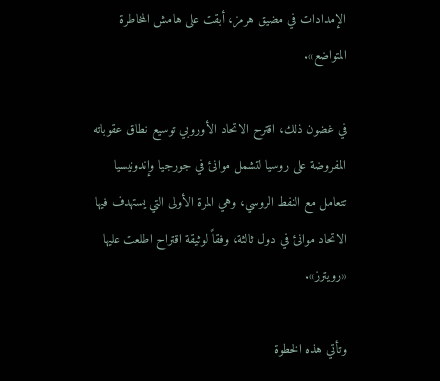الإمدادات في مضيق هرمز، أبقت على هامش المخاطرة المتواضع».

في غضون ذلك، اقترح الاتحاد الأوروبي توسيع نطاق عقوباته المفروضة على روسيا لتشمل موانئ في جورجيا وإندونيسيا تتعامل مع النفط الروسي، وهي المرة الأولى التي يستهدف فيها الاتحاد موانئ في دول ثالثة، وفقاً لوثيقة اقتراح اطلعت عليها «رويترز».

وتأتي هذه الخطوة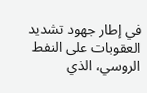في إطار جهود تشديد العقوبات على النفط الروسي، الذي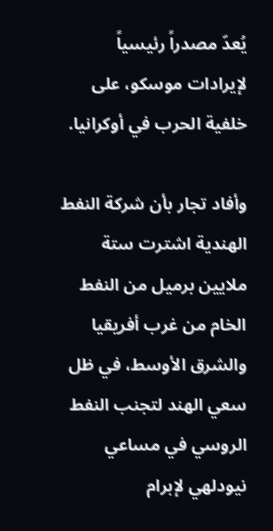يُعدّ مصدراً رئيسياً لإيرادات موسكو، على خلفية الحرب في أوكرانيا.

وأفاد تجار بأن شركة النفط الهندية اشترت ستة ملايين برميل من النفط الخام من غرب أفريقيا والشرق الأوسط، في ظل سعي الهند لتجنب النفط الروسي في مساعي نيودلهي لإبرام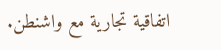اتفاقية تجارية مع واشنطن.